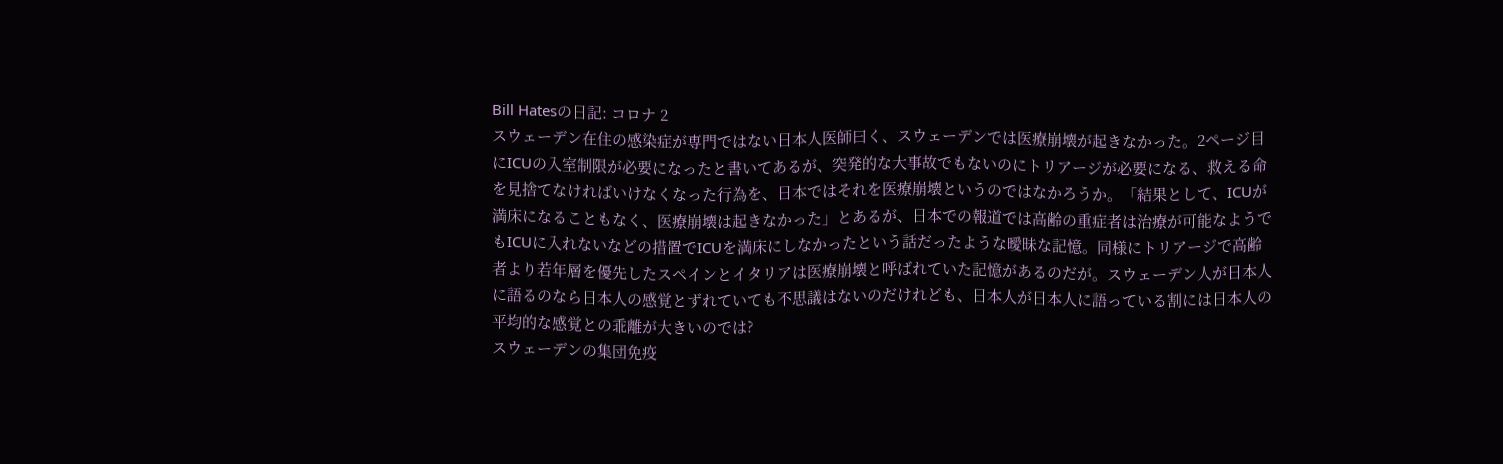Bill Hatesの日記: コロナ 2
スウェーデン在住の感染症が専門ではない日本人医師曰く、スウェーデンでは医療崩壊が起きなかった。2ページ目にICUの入室制限が必要になったと書いてあるが、突発的な大事故でもないのにトリアージが必要になる、救える命を見捨てなければいけなくなった行為を、日本ではそれを医療崩壊というのではなかろうか。「結果として、ICUが満床になることもなく、医療崩壊は起きなかった」とあるが、日本での報道では高齢の重症者は治療が可能なようでもICUに入れないなどの措置でICUを満床にしなかったという話だったような曖昧な記憶。同様にトリアージで高齢者より若年層を優先したスペインとイタリアは医療崩壊と呼ばれていた記憶があるのだが。スウェーデン人が日本人に語るのなら日本人の感覚とずれていても不思議はないのだけれども、日本人が日本人に語っている割には日本人の平均的な感覚との乖離が大きいのでは?
スウェーデンの集団免疫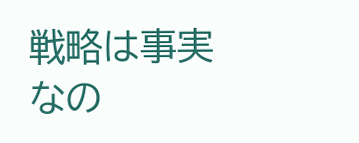戦略は事実なの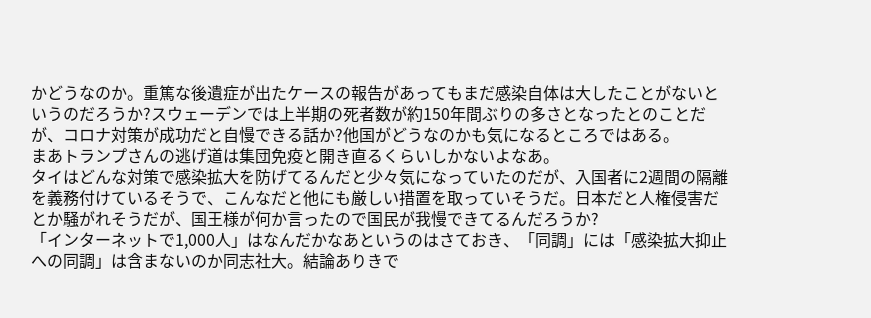かどうなのか。重篤な後遺症が出たケースの報告があってもまだ感染自体は大したことがないというのだろうか?スウェーデンでは上半期の死者数が約150年間ぶりの多さとなったとのことだが、コロナ対策が成功だと自慢できる話か?他国がどうなのかも気になるところではある。
まあトランプさんの逃げ道は集団免疫と開き直るくらいしかないよなあ。
タイはどんな対策で感染拡大を防げてるんだと少々気になっていたのだが、入国者に2週間の隔離を義務付けているそうで、こんなだと他にも厳しい措置を取っていそうだ。日本だと人権侵害だとか騒がれそうだが、国王様が何か言ったので国民が我慢できてるんだろうか?
「インターネットで1,000人」はなんだかなあというのはさておき、「同調」には「感染拡大抑止への同調」は含まないのか同志社大。結論ありきで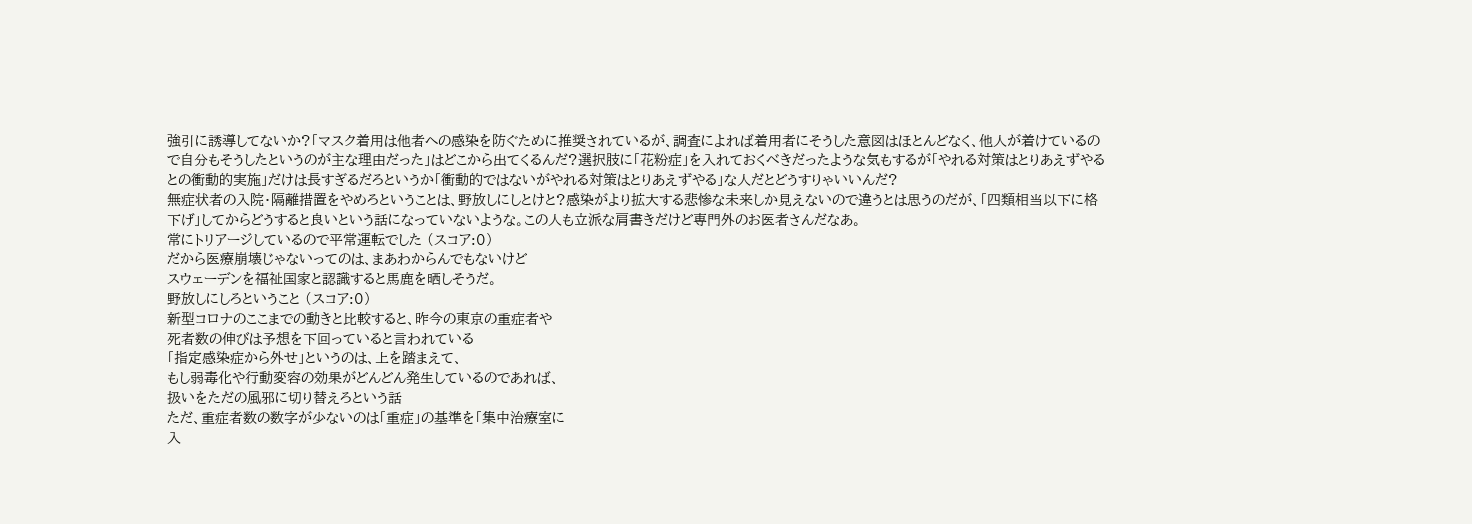強引に誘導してないか?「マスク着用は他者への感染を防ぐために推奨されているが、調査によれば着用者にそうした意図はほとんどなく、他人が着けているので自分もそうしたというのが主な理由だった」はどこから出てくるんだ?選択肢に「花粉症」を入れておくべきだったような気もするが「やれる対策はとりあえずやるとの衝動的実施」だけは長すぎるだろというか「衝動的ではないがやれる対策はとりあえずやる」な人だとどうすりゃいいんだ?
無症状者の入院・隔離措置をやめろということは、野放しにしとけと?感染がより拡大する悲惨な未来しか見えないので違うとは思うのだが、「四類相当以下に格下げ」してからどうすると良いという話になっていないような。この人も立派な肩書きだけど専門外のお医者さんだなあ。
常にトリアージしているので平常運転でした (スコア:0)
だから医療崩壊じゃないってのは、まあわからんでもないけど
スウェーデンを福祉国家と認識すると馬鹿を晒しそうだ。
野放しにしろということ (スコア:0)
新型コロナのここまでの動きと比較すると、昨今の東京の重症者や
死者数の伸びは予想を下回っていると言われている
「指定感染症から外せ」というのは、上を踏まえて、
もし弱毒化や行動変容の効果がどんどん発生しているのであれば、
扱いをただの風邪に切り替えろという話
ただ、重症者数の数字が少ないのは「重症」の基準を「集中治療室に
入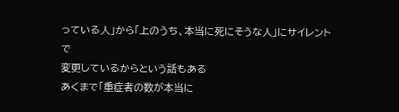っている人」から「上のうち、本当に死にそうな人」にサイレントで
変更しているからという話もある
あくまで「重症者の数が本当に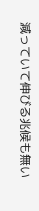減っていて伸びる兆候も無い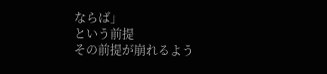ならば」
という前提
その前提が崩れるよう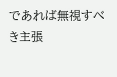であれば無視すべき主張